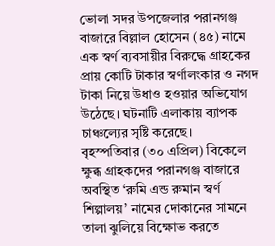ভোলা সদর উপজেলার পরানগঞ্জ বাজারে বিল্লাল হোসেন (৪৫) নামে এক স্বর্ণ ব্যবসায়ীর বিরুদ্ধে গ্রাহকের প্রায় কোটি টাকার স্বর্ণালংকার ও নগদ টাকা নিয়ে উধাও হওয়ার অভিযোগ উঠেছে। ঘটনাটি এলাকায় ব্যাপক চাঞ্চল্যের সৃষ্টি করেছে।
বৃহস্পতিবার (৩০ এপ্রিল) বিকেলে ক্ষুব্ধ গ্রাহকদের পরানগঞ্জ বাজারে অবস্থিত ‘রুমি এন্ড রুমান স্বর্ণ শিল্পালয়’ নামের দোকানের সামনে তালা ঝুলিয়ে বিক্ষোভ করতে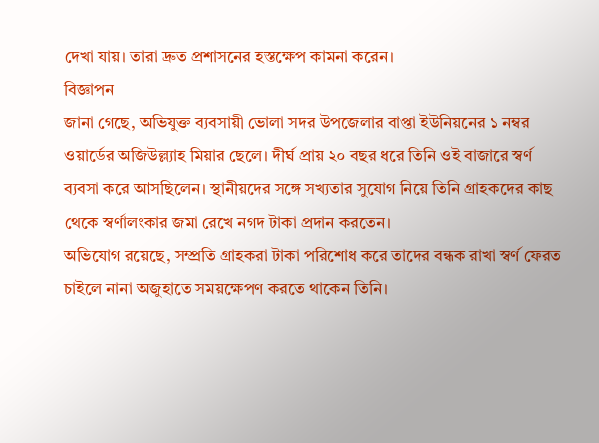দেখা যায়। তারা দ্রুত প্রশাসনের হস্তক্ষেপ কামনা করেন।
বিজ্ঞাপন
জানা গেছে, অভিযুক্ত ব্যবসায়ী ভোলা সদর উপজেলার বাপ্তা ইউনিয়নের ১ নম্বর ওয়ার্ডের অজিউল্ল্যাহ মিয়ার ছেলে। দীর্ঘ প্রায় ২০ বছর ধরে তিনি ওই বাজারে স্বর্ণ ব্যবসা করে আসছিলেন। স্থানীয়দের সঙ্গে সখ্যতার সুযোগ নিয়ে তিনি গ্রাহকদের কাছ থেকে স্বর্ণালংকার জমা রেখে নগদ টাকা প্রদান করতেন।
অভিযোগ রয়েছে, সম্প্রতি গ্রাহকরা টাকা পরিশোধ করে তাদের বন্ধক রাখা স্বর্ণ ফেরত চাইলে নানা অজুহাতে সময়ক্ষেপণ করতে থাকেন তিনি।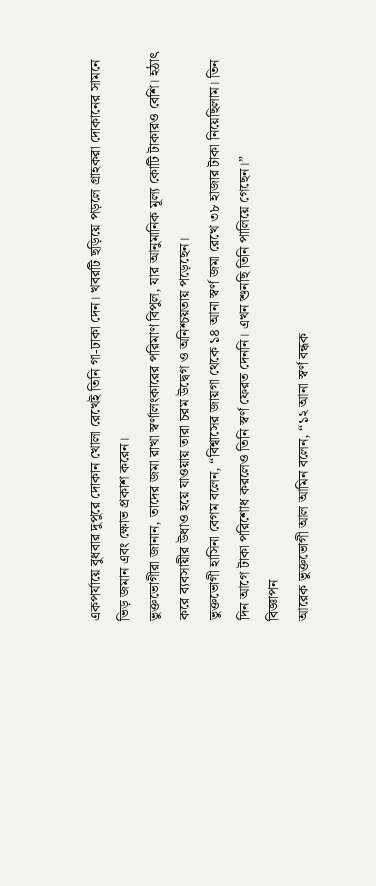একপর্যায়ে বুধবার দুপুরে দোকান খোলা রেখেই তিনি গা-ঢাকা দেন। খবরটি ছড়িয়ে পড়লে গ্রাহকরা দোকানের সামনে ভিড় জমান এবং ক্ষোভ প্রকাশ করেন।
ভুক্তভোগীরা জানান, তাদের জমা রাখা স্বর্ণালংকারের পরিমাণ বিপুল, যার আনুমানিক মূল্য কোটি টাকারও বেশি। হঠাৎ করে ব্যবসায়ীর উধাও হয়ে যাওয়ায় তারা চরম উদ্বেগ ও অনিশ্চয়তায় পড়েছেন।
ভুক্তভোগী হাসিনা বেগম বলেন, “বিশ্বাসের জায়গা থেকে ১৪ আনা স্বর্ণ জমা রেখে ৩৮ হাজার টাকা নিয়েছিলাম। তিন দিন আগে টাকা পরিশোধ করলেও তিনি স্বর্ণ ফেরত দেননি। এখন শুনছি তিনি পালিয়ে গেছেন।”
বিজ্ঞাপন
আরেক ভুক্তভোগী আল আমিন বলেন, “১২ আনা স্বর্ণ বন্ধক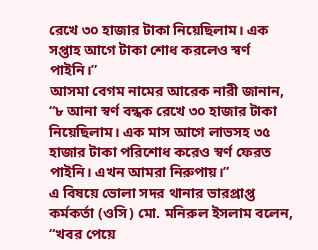রেখে ৩০ হাজার টাকা নিয়েছিলাম। এক সপ্তাহ আগে টাকা শোধ করলেও স্বর্ণ পাইনি।”
আসমা বেগম নামের আরেক নারী জানান, “৮ আনা স্বর্ণ বন্ধক রেখে ৩০ হাজার টাকা নিয়েছিলাম। এক মাস আগে লাভসহ ৩৫ হাজার টাকা পরিশোধ করেও স্বর্ণ ফেরত পাইনি। এখন আমরা নিরুপায়।”
এ বিষয়ে ভোলা সদর থানার ভারপ্রাপ্ত কর্মকর্তা (ওসি) মো. মনিরুল ইসলাম বলেন, “খবর পেয়ে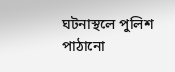ঘটনাস্থলে পুলিশ পাঠানো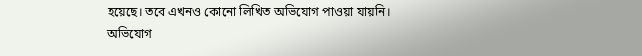হয়েছে। তবে এখনও কোনো লিখিত অভিযোগ পাওয়া যায়নি। অভিযোগ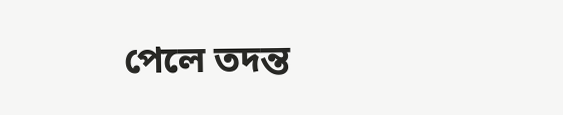পেলে তদন্ত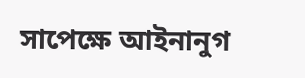সাপেক্ষে আইনানুগ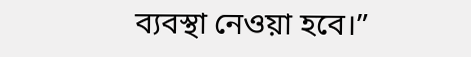ব্যবস্থা নেওয়া হবে।”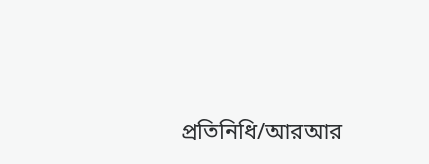প্রতিনিধি/আরআর